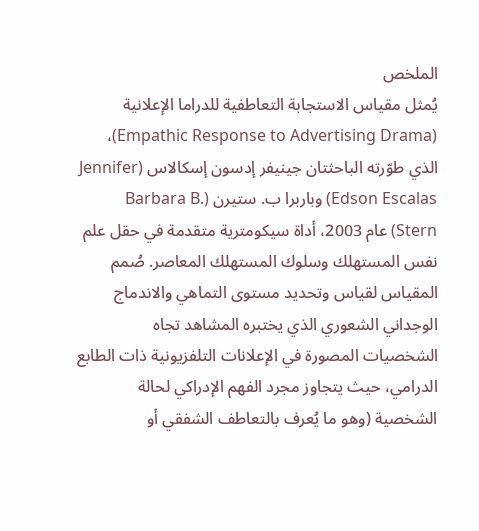الملخص
يُمثل مقياس الاستجابة التعاطفية للدراما الإعلانية (Empathic Response to Advertising Drama)، الذي طوّرته الباحثتان جينيفر إدسون إسكالاس (Jennifer Edson Escalas) وباربرا ب. ستيرن (Barbara B. Stern) عام 2003، أداة سيكومترية متقدمة في حقل علم نفس المستهلك وسلوك المستهلك المعاصر. صُمم المقياس لقياس وتحديد مستوى التماهي والاندماج الوجداني الشعوري الذي يختبره المشاهد تجاه الشخصيات المصورة في الإعلانات التلفزيونية ذات الطابع الدرامي، حيث يتجاوز مجرد الفهم الإدراكي لحالة الشخصية (وهو ما يُعرف بالتعاطف الشفقي أو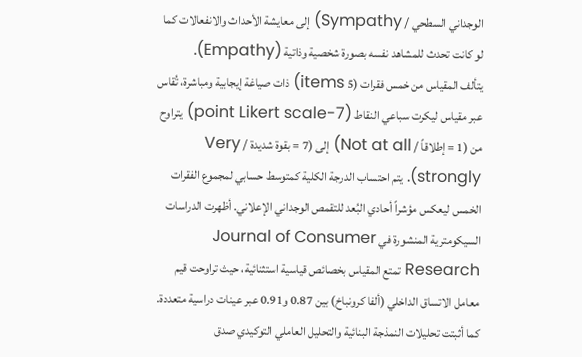الوجداني السطحي / Sympathy) إلى معايشة الأحداث والانفعالات كما لو كانت تحدث للمشاهد نفسه بصورة شخصية وذاتية (Empathy).
يتألف المقياس من خمس فقرات (5 items) ذات صياغة إيجابية ومباشرة، تُقاس عبر مقياس ليكرت سباعي النقاط (7-point Likert scale) يتراوح من (1 = إطلاقاً / Not at all) إلى (7 = بقوة شديدة / Very strongly). يتم احتساب الدرجة الكلية كمتوسط حسابي لمجموع الفقرات الخمس ليعكس مؤشراً أحادي البُعد للتقمص الوجداني الإعلاني. أظهرت الدراسات السيكومترية المنشورة في Journal of Consumer Research تمتع المقياس بخصائص قياسية استثنائية، حيث تراوحت قيم معامل الاتساق الداخلي (ألفا كرونباخ) بين 0.87 و0.91 عبر عينات دراسية متعددة. كما أثبتت تحليلات النمذجة البنائية والتحليل العاملي التوكيدي صدق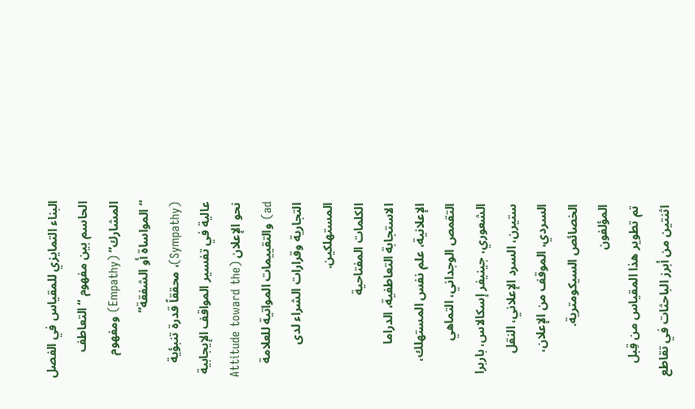البناء التمايزي للمقياس في الفصل الحاسم بين مفهوم “التعاطف المشارك” (Empathy) ومفهوم “المواساة أو الشفقة” (Sympathy)، محققاً قدرة تنبؤية عالية في تفسير المواقف الإيجابية نحو الإعلان (Attitude toward the ad) والتقييمات المواتية للعلامة التجارية وقرارات الشراء لدى المستهلكين.
الكلمات المفتاحية
الاستجابة التعاطفية، الدراما الإعلانية، علم نفس المستهلك، التقمص الوجداني، التماهي الشعوري، جينيفر إسكالاس، باربرا ستيرن، السرد الإعلاني، النقل السردي، الموقف من الإعلان، الخصائص السيكومترية.
المؤلفون
تم تطوير هذا المقياس من قِبل اثنتين من أبرز الباحثات في تقاطع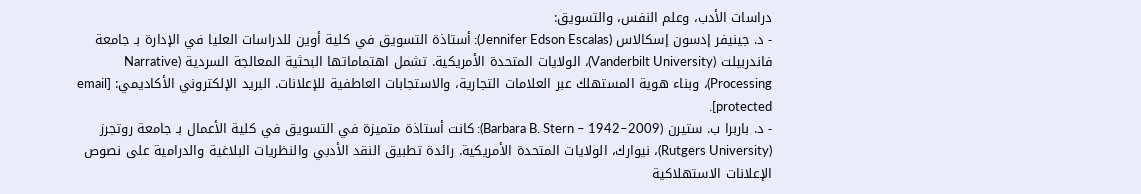دراسات الأدب، وعلم النفس، والتسويق:
- د. جينيفر إدسون إسكالاس (Jennifer Edson Escalas): أستاذة التسويق في كلية أوين للدراسات العليا في الإدارة بـ جامعة فاندربيلت (Vanderbilt University)، الولايات المتحدة الأمريكية. تشمل اهتماماتها البحثية المعالجة السردية (Narrative Processing)، وبناء هوية المستهلك عبر العلامات التجارية، والاستجابات العاطفية للإعلانات. البريد الإلكتروني الأكاديمي: [email protected].
- د. باربرا ب. ستيرن (Barbara B. Stern – 1942–2009): كانت أستاذة متميزة في التسويق في كلية الأعمال بـ جامعة روتجرز (Rutgers University)، نيوارك، الولايات المتحدة الأمريكية. رائدة تطبيق النقد الأدبي والنظريات البلاغية والدرامية على نصوص الإعلانات الاستهلاكية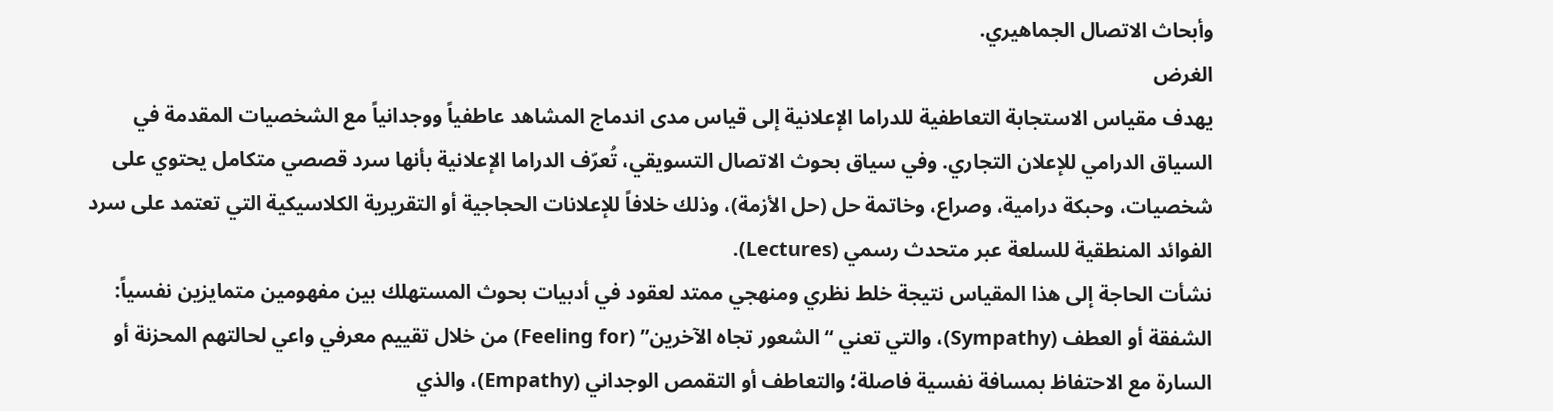وأبحاث الاتصال الجماهيري.
الغرض
يهدف مقياس الاستجابة التعاطفية للدراما الإعلانية إلى قياس مدى اندماج المشاهد عاطفياً ووجدانياً مع الشخصيات المقدمة في السياق الدرامي للإعلان التجاري. وفي سياق بحوث الاتصال التسويقي، تُعرّف الدراما الإعلانية بأنها سرد قصصي متكامل يحتوي على شخصيات، وحبكة درامية، وصراع، وخاتمة حل (حل الأزمة)، وذلك خلافاً للإعلانات الحجاجية أو التقريرية الكلاسيكية التي تعتمد على سرد الفوائد المنطقية للسلعة عبر متحدث رسمي (Lectures).
نشأت الحاجة إلى هذا المقياس نتيجة خلط نظري ومنهجي ممتد لعقود في أدبيات بحوث المستهلك بين مفهومين متمايزين نفسياً: الشفقة أو العطف (Sympathy)، والتي تعني “الشعور تجاه الآخرين” (Feeling for) من خلال تقييم معرفي واعي لحالتهم المحزنة أو السارة مع الاحتفاظ بمسافة نفسية فاصلة؛ والتعاطف أو التقمص الوجداني (Empathy)، والذي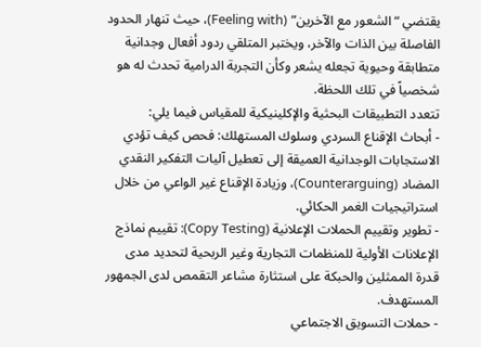يقتضي “الشعور مع الآخرين” (Feeling with)، حيث تنهار الحدود الفاصلة بين الذات والآخر، ويختبر المتلقي ردود أفعال وجدانية متطابقة وحيوية تجعله يشعر وكأن التجربة الدرامية تحدث له هو شخصياً في تلك اللحظة.
تتعدد التطبيقات البحثية والإكلينيكية للمقياس فيما يلي:
- أبحاث الإقناع السردي وسلوك المستهلك: فحص كيف تؤدي الاستجابات الوجدانية العميقة إلى تعطيل آليات التفكير النقدي المضاد (Counterarguing)، وزيادة الإقناع غير الواعي من خلال استراتيجيات الغمر الحكائي.
- تطوير وتقييم الحملات الإعلانية (Copy Testing): تقييم نماذج الإعلانات الأولية للمنظمات التجارية وغير الربحية لتحديد مدى قدرة الممثلين والحبكة على استثارة مشاعر التقمص لدى الجمهور المستهدف.
- حملات التسويق الاجتماعي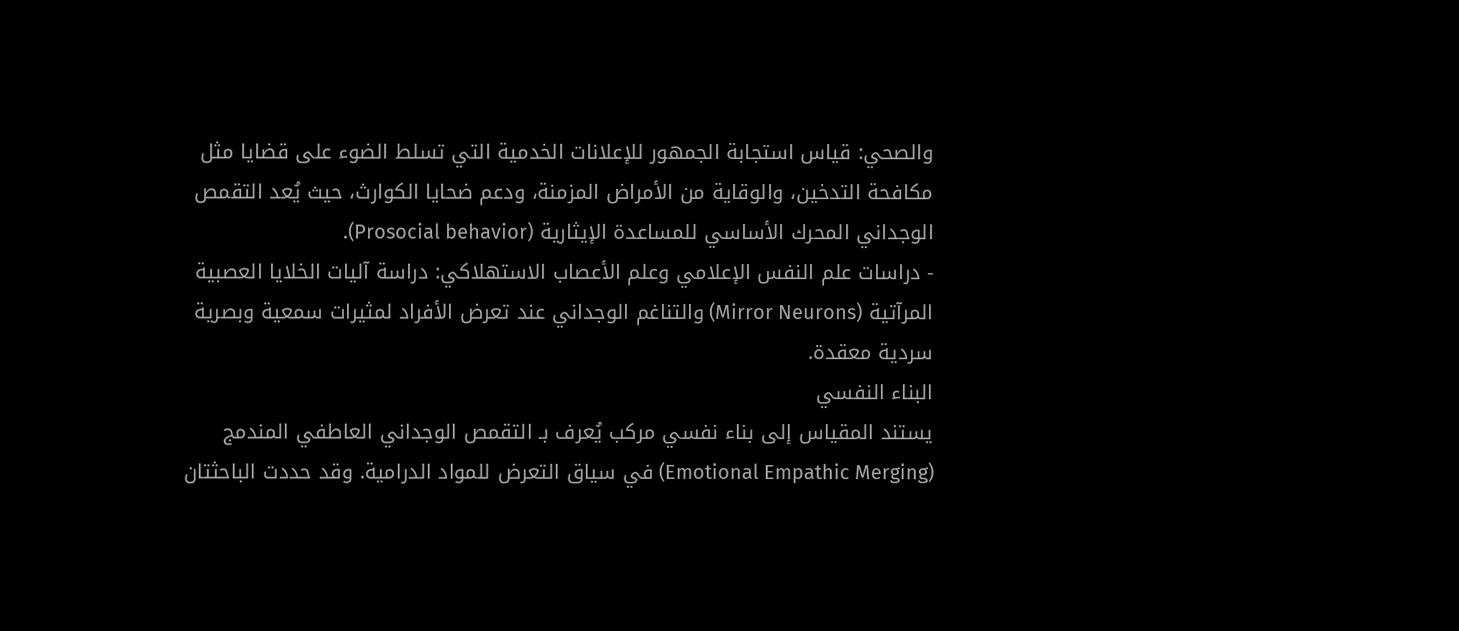والصحي: قياس استجابة الجمهور للإعلانات الخدمية التي تسلط الضوء على قضايا مثل مكافحة التدخين، والوقاية من الأمراض المزمنة، ودعم ضحايا الكوارث، حيث يُعد التقمص الوجداني المحرك الأساسي للمساعدة الإيثارية (Prosocial behavior).
- دراسات علم النفس الإعلامي وعلم الأعصاب الاستهلاكي: دراسة آليات الخلايا العصبية المرآتية (Mirror Neurons) والتناغم الوجداني عند تعرض الأفراد لمثيرات سمعية وبصرية سردية معقدة.
البناء النفسي
يستند المقياس إلى بناء نفسي مركب يُعرف بـ التقمص الوجداني العاطفي المندمج (Emotional Empathic Merging) في سياق التعرض للمواد الدرامية. وقد حددت الباحثتان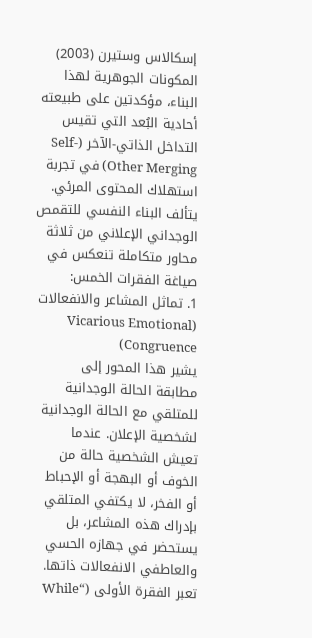إسكالاس وستيرن (2003) المكونات الجوهرية لهذا البناء، مؤكدتين على طبيعته أحادية البُعد التي تقيس التداخل الذاتي-الآخر (Self-Other Merging) في تجربة استهلاك المحتوى المرئي.
يتألف البناء النفسي للتقمص الوجداني الإعلاني من ثلاثة محاور متكاملة تنعكس في صياغة الفقرات الخمس:
1. تماثل المشاعر والانفعالات (Vicarious Emotional Congruence)
يشير هذا المحور إلى مطابقة الحالة الوجدانية للمتلقي مع الحالة الوجدانية لشخصية الإعلان. عندما تعيش الشخصية حالة من الخوف أو البهجة أو الإحباط أو الفخر، لا يكتفي المتلقي بإدراك هذه المشاعر، بل يستحضر في جهازه الحسي والعاطفي الانفعالات ذاتها. تعبر الفقرة الأولى (“While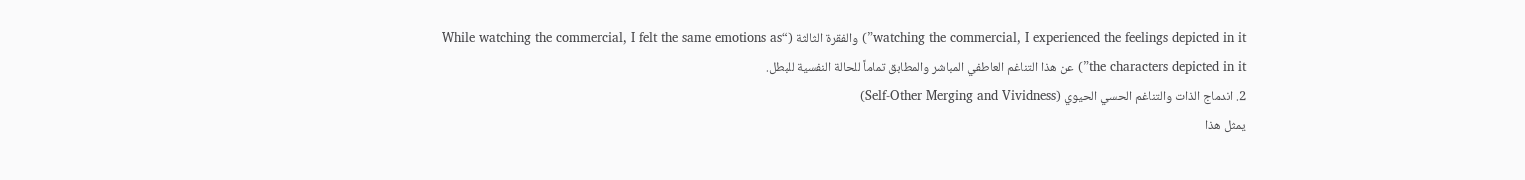watching the commercial, I experienced the feelings depicted in it”) والفقرة الثالثة (“While watching the commercial, I felt the same emotions as the characters depicted in it”) عن هذا التناغم العاطفي المباشر والمطابق تماماً للحالة النفسية للبطل.
2. اندماج الذات والتناغم الحسي الحيوي (Self-Other Merging and Vividness)
يمثل هذا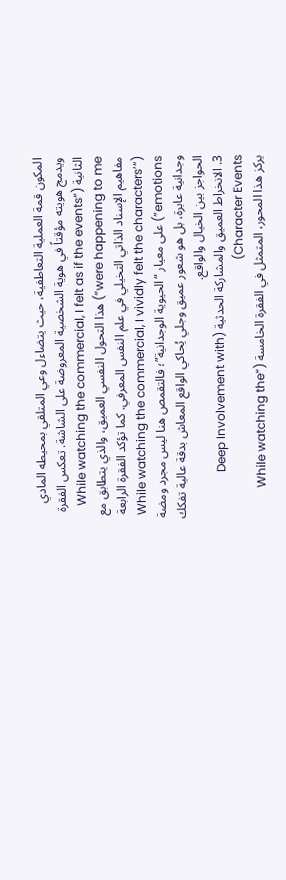المكون قمة العملية التعاطفية، حيث يتضاءل وعي المتلقي بمحيطه المادي ويدمج هويته مؤقتاً في هوية الشخصية المعروضة على الشاشة. تعكس الفقرة الثانية (“While watching the commercial, I felt as if the events were happening to me”) هذا التحول النفسي العميق، والذي يتطابق مع مفاهيم الإسناد الذاتي التخيلي في علم النفس المعرفي. كما تؤكد الفقرة الرابعة (“While watching the commercial, I vividly felt the characters’ emotions”) على معيار “الحيوية الوجدانية”؛ فالتقمص هنا ليس مجرد ومضة وجدانية عابرة، بل هو شعور عميق وجلي يُحاكي الواقع المعاش بدقة عالية تفكك الحواجز بين الخيال والواقع.
3. الانخراط العميق والمشاركة الحدثية (Deep Involvement with Character Events)
يركز هذا المحور، المتمثل في الفقرة الخامسة (“While watching the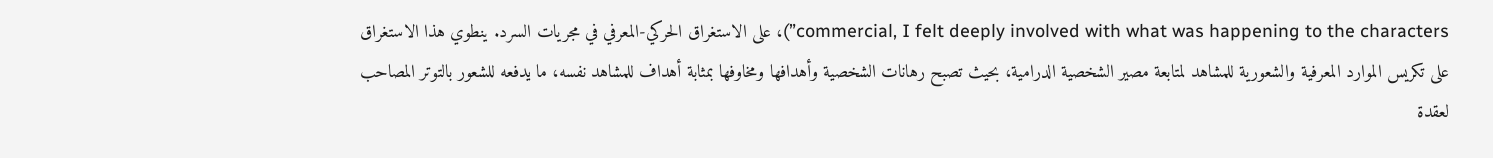commercial, I felt deeply involved with what was happening to the characters”)، على الاستغراق الحركي-المعرفي في مجريات السرد. ينطوي هذا الاستغراق على تكريس الموارد المعرفية والشعورية للمشاهد لمتابعة مصير الشخصية الدرامية، بحيث تصبح رهانات الشخصية وأهدافها ومخاوفها بمثابة أهداف للمشاهد نفسه، ما يدفعه للشعور بالتوتر المصاحب لعقدة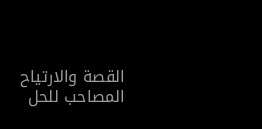القصة والارتياح المصاحب للحل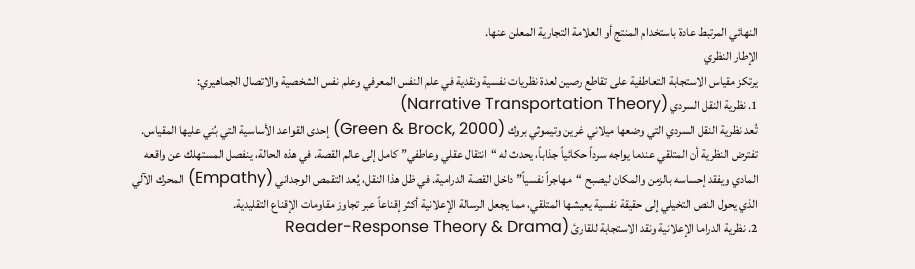النهائي المرتبط عادة باستخدام المنتج أو العلامة التجارية المعلن عنها.
الإطار النظري
يرتكز مقياس الاستجابة التعاطفية على تقاطع رصين لعدة نظريات نفسية ونقدية في علم النفس المعرفي وعلم نفس الشخصية والاتصال الجماهيري:
1. نظرية النقل السردي (Narrative Transportation Theory)
تُعد نظرية النقل السردي التي وضعها ميلاني غرين وتيموثي بروك (Green & Brock, 2000) إحدى القواعد الأساسية التي بُني عليها المقياس. تفترض النظرية أن المتلقي عندما يواجه سرداً حكائياً جذاباً، يحدث له “انتقال عقلي وعاطفي” كامل إلى عالم القصة. في هذه الحالة، ينفصل المستهلك عن واقعه المادي ويفقد إحساسه بالزمن والمكان ليصبح “مهاجراً نفسياً” داخل القصة الدرامية. في ظل هذا النقل، يُعد التقمص الوجداني (Empathy) المحرك الآلي الذي يحول النص التخيلي إلى حقيقة نفسية يعيشها المتلقي، مما يجعل الرسالة الإعلانية أكثر إقناعاً عبر تجاوز مقاومات الإقناع التقليدية.
2. نظرية الدراما الإعلانية ونقد الاستجابة للقارئ (Reader-Response Theory & Drama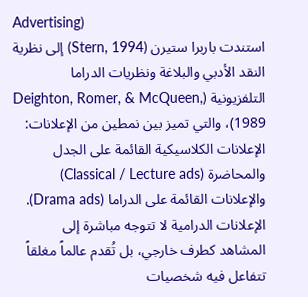Advertising)
استندت باربرا ستيرن (Stern, 1994) إلى نظرية النقد الأدبي والبلاغة ونظريات الدراما التلفزيونية (Deighton, Romer, & McQueen, 1989)، والتي تميز بين نمطين من الإعلانات: الإعلانات الكلاسيكية القائمة على الجدل والمحاضرة (Classical / Lecture ads) والإعلانات القائمة على الدراما (Drama ads). الإعلانات الدرامية لا تتوجه مباشرة إلى المشاهد كطرف خارجي، بل تُقدم عالماً مغلقاً تتفاعل فيه شخصيات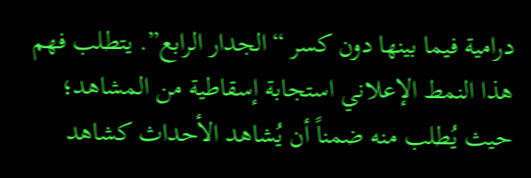درامية فيما بينها دون كسر “الجدار الرابع”. يتطلب فهم هذا النمط الإعلاني استجابة إسقاطية من المشاهد؛ حيث يُطلب منه ضمناً أن يُشاهد الأحداث كشاهد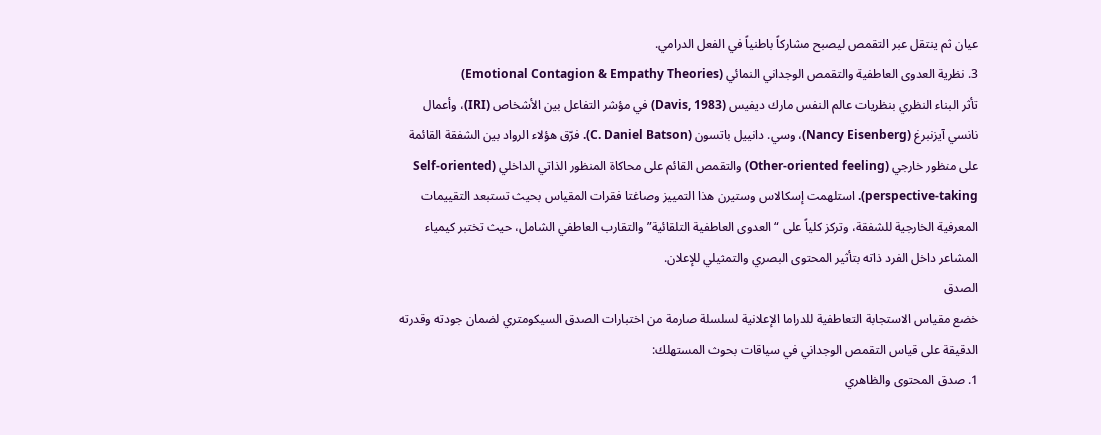عيان ثم ينتقل عبر التقمص ليصبح مشاركاً باطنياً في الفعل الدرامي.
3. نظرية العدوى العاطفية والتقمص الوجداني النمائي (Emotional Contagion & Empathy Theories)
تأثر البناء النظري بنظريات عالم النفس مارك ديفيس (Davis, 1983) في مؤشر التفاعل بين الأشخاص (IRI)، وأعمال نانسي آيزنبرغ (Nancy Eisenberg)، وسي. دانييل باتسون (C. Daniel Batson). فرّق هؤلاء الرواد بين الشفقة القائمة على منظور خارجي (Other-oriented feeling) والتقمص القائم على محاكاة المنظور الذاتي الداخلي (Self-oriented perspective-taking). استلهمت إسكالاس وستيرن هذا التمييز وصاغتا فقرات المقياس بحيث تستبعد التقييمات المعرفية الخارجية للشفقة، وتركز كلياً على “العدوى العاطفية التلقائية” والتقارب العاطفي الشامل، حيث تختبر كيمياء المشاعر داخل الفرد ذاته بتأثير المحتوى البصري والتمثيلي للإعلان.
الصدق
خضع مقياس الاستجابة التعاطفية للدراما الإعلانية لسلسلة صارمة من اختبارات الصدق السيكومتري لضمان جودته وقدرته الدقيقة على قياس التقمص الوجداني في سياقات بحوث المستهلك:
1. صدق المحتوى والظاهري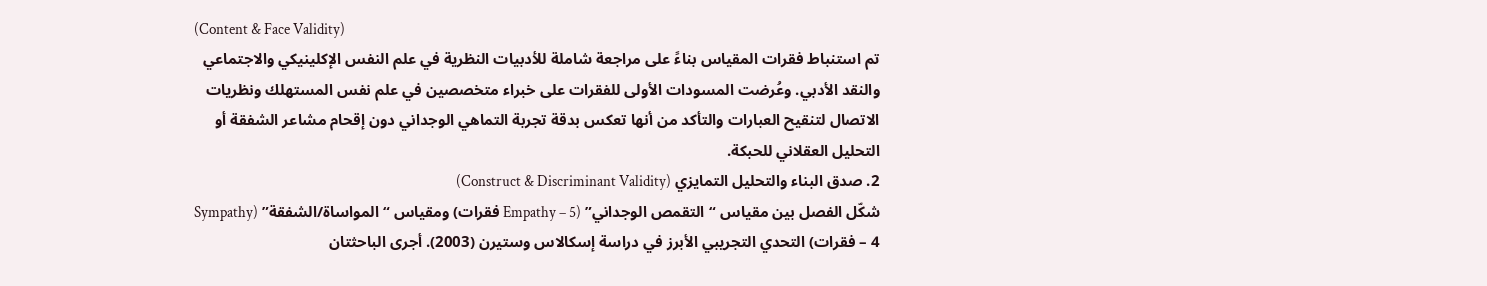(Content & Face Validity)
تم استنباط فقرات المقياس بناءً على مراجعة شاملة للأدبيات النظرية في علم النفس الإكلينيكي والاجتماعي والنقد الأدبي. وعُرضت المسودات الأولى للفقرات على خبراء متخصصين في علم نفس المستهلك ونظريات الاتصال لتنقيح العبارات والتأكد من أنها تعكس بدقة تجربة التماهي الوجداني دون إقحام مشاعر الشفقة أو التحليل العقلاني للحبكة.
2. صدق البناء والتحليل التمايزي (Construct & Discriminant Validity)
شكّل الفصل بين مقياس “التقمص الوجداني” (Empathy – 5 فقرات) ومقياس “المواساة/الشفقة” (Sympathy – 4 فقرات) التحدي التجريبي الأبرز في دراسة إسكالاس وستيرن (2003). أجرى الباحثتان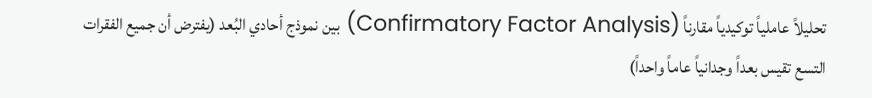تحليلاً عاملياً توكيدياً مقارناً (Confirmatory Factor Analysis) بين نموذج أحادي البُعد (يفترض أن جميع الفقرات التسع تقيس بعداً وجدانياً عاماً واحداً)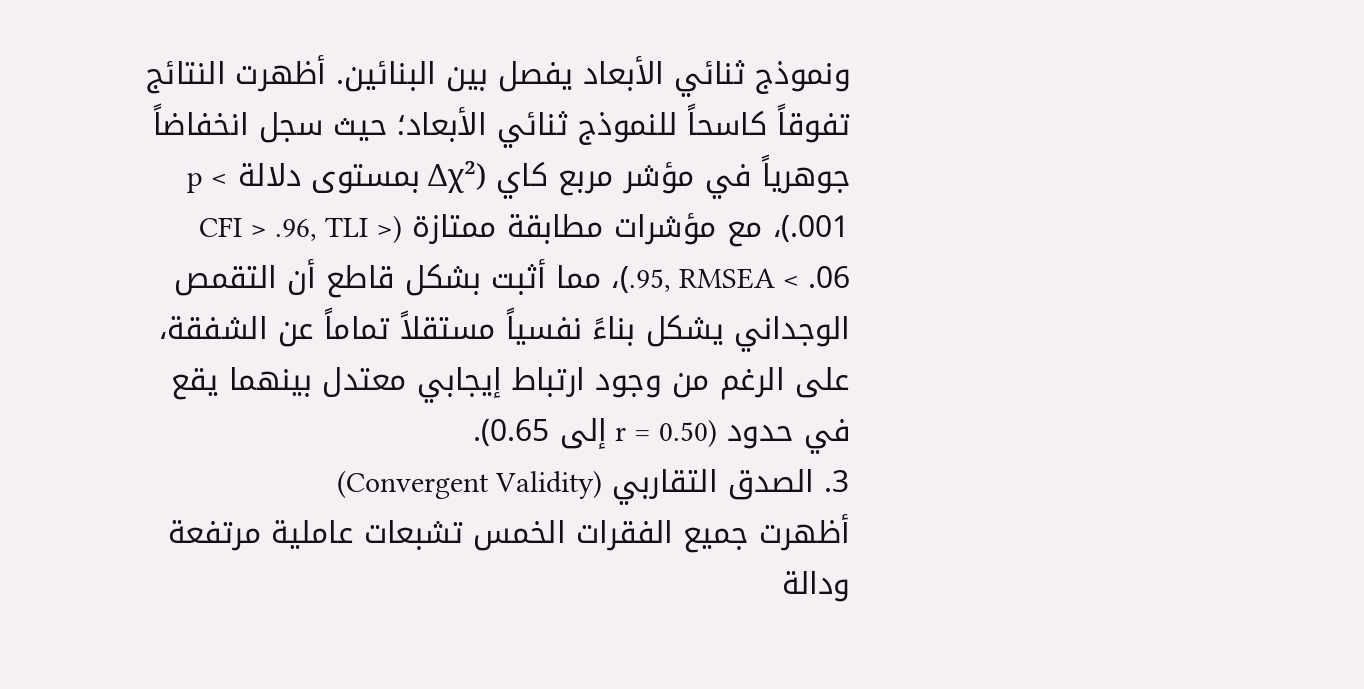ونموذج ثنائي الأبعاد يفصل بين البنائين. أظهرت النتائج تفوقاً كاسحاً للنموذج ثنائي الأبعاد؛ حيث سجل انخفاضاً جوهرياً في مؤشر مربع كاي (Δχ² بمستوى دلالة p < .001)، مع مؤشرات مطابقة ممتازة (CFI > .96, TLI > .95, RMSEA < .06)، مما أثبت بشكل قاطع أن التقمص الوجداني يشكل بناءً نفسياً مستقلاً تماماً عن الشفقة، على الرغم من وجود ارتباط إيجابي معتدل بينهما يقع في حدود (r = 0.50 إلى 0.65).
3. الصدق التقاربي (Convergent Validity)
أظهرت جميع الفقرات الخمس تشبعات عاملية مرتفعة ودالة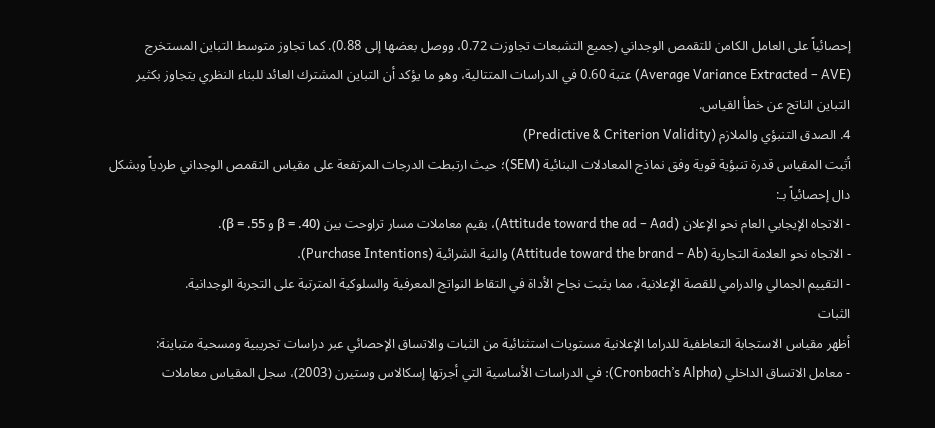إحصائياً على العامل الكامن للتقمص الوجداني (جميع التشبعات تجاوزت 0.72، ووصل بعضها إلى 0.88). كما تجاوز متوسط التباين المستخرج (Average Variance Extracted – AVE) عتبة 0.60 في الدراسات المتتالية، وهو ما يؤكد أن التباين المشترك العائد للبناء النظري يتجاوز بكثير التباين الناتج عن خطأ القياس.
4. الصدق التنبؤي والملازم (Predictive & Criterion Validity)
أثبت المقياس قدرة تنبؤية قوية وفق نماذج المعادلات البنائية (SEM)؛ حيث ارتبطت الدرجات المرتفعة على مقياس التقمص الوجداني طردياً وبشكل دال إحصائياً بـ:
- الاتجاه الإيجابي العام نحو الإعلان (Attitude toward the ad – Aad)، بقيم معاملات مسار تراوحت بين (β = .40 و β = .55).
- الاتجاه نحو العلامة التجارية (Attitude toward the brand – Ab) والنية الشرائية (Purchase Intentions).
- التقييم الجمالي والدرامي للقصة الإعلانية، مما يثبت نجاح الأداة في التقاط النواتج المعرفية والسلوكية المترتبة على التجربة الوجدانية.
الثبات
أظهر مقياس الاستجابة التعاطفية للدراما الإعلانية مستويات استثنائية من الثبات والاتساق الإحصائي عبر دراسات تجريبية ومسحية متباينة:
- معامل الاتساق الداخلي (Cronbach’s Alpha): في الدراسات الأساسية التي أجرتها إسكالاس وستيرن (2003)، سجل المقياس معاملات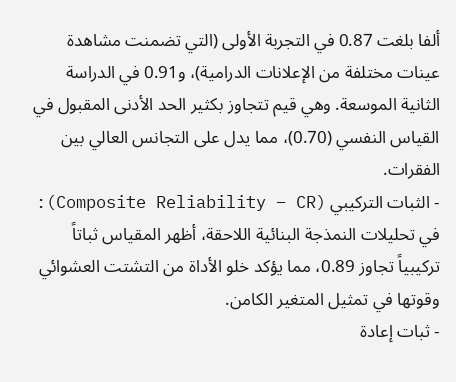ألفا بلغت 0.87 في التجربة الأولى (التي تضمنت مشاهدة عينات مختلفة من الإعلانات الدرامية)، و0.91 في الدراسة الثانية الموسعة. وهي قيم تتجاوز بكثير الحد الأدنى المقبول في القياس النفسي (0.70)، مما يدل على التجانس العالي بين الفقرات.
- الثبات التركيبي (Composite Reliability – CR): في تحليلات النمذجة البنائية اللاحقة، أظهر المقياس ثباتاً تركيبياً تجاوز 0.89، مما يؤكد خلو الأداة من التشتت العشوائي وقوتها في تمثيل المتغير الكامن.
- ثبات إعادة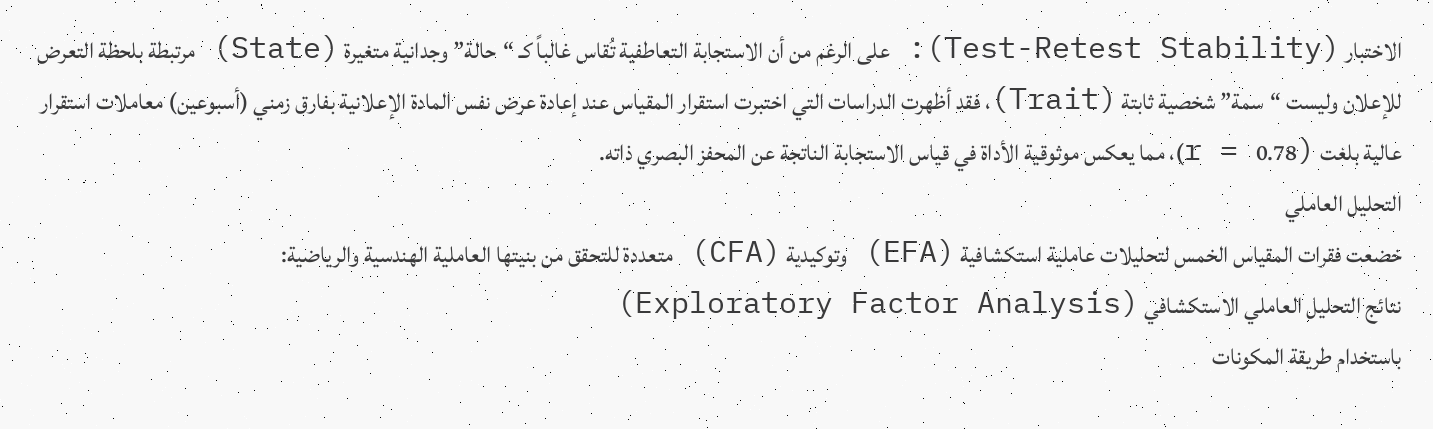الاختبار (Test-Retest Stability): على الرغم من أن الاستجابة التعاطفية تُقاس غالباً كـ “حالة” وجدانية متغيرة (State) مرتبطة بلحظة التعرض للإعلان وليست “سمة” شخصية ثابتة (Trait)، فقد أظهرت الدراسات التي اختبرت استقرار المقياس عند إعادة عرض نفس المادة الإعلانية بفارق زمني (أسبوعين) معاملات استقرار عالية بلغت (r = 0.78)، مما يعكس موثوقية الأداة في قياس الاستجابة الناتجة عن المحفز البصري ذاته.
التحليل العاملي
خضعت فقرات المقياس الخمس لتحليلات عاملية استكشافية (EFA) وتوكيدية (CFA) متعددة للتحقق من بنيتها العاملية الهندسية والرياضية:
نتائج التحليل العاملي الاستكشافي (Exploratory Factor Analysis)
باستخدام طريقة المكونات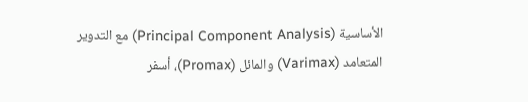الأساسية (Principal Component Analysis) مع التدوير المتعامد (Varimax) والمائل (Promax)، أسفر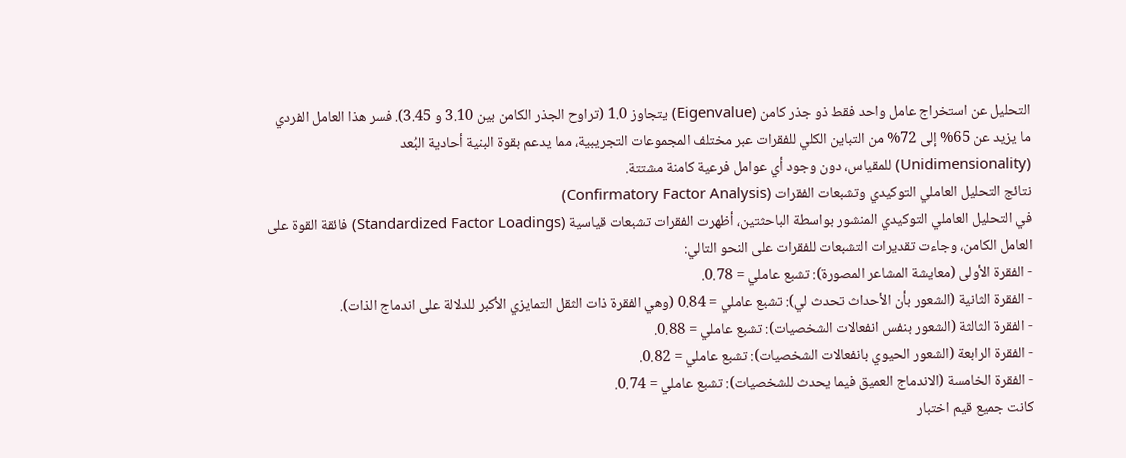التحليل عن استخراج عامل واحد فقط ذو جذر كامن (Eigenvalue) يتجاوز 1.0 (تراوح الجذر الكامن بين 3.10 و 3.45). فسر هذا العامل الفردي ما يزيد عن 65% إلى 72% من التباين الكلي للفقرات عبر مختلف المجموعات التجريبية، مما يدعم بقوة البنية أحادية البُعد (Unidimensionality) للمقياس، دون وجود أي عوامل فرعية كامنة مشتتة.
نتائج التحليل العاملي التوكيدي وتشبعات الفقرات (Confirmatory Factor Analysis)
في التحليل العاملي التوكيدي المنشور بواسطة الباحثتين، أظهرت الفقرات تشبعات قياسية (Standardized Factor Loadings) فائقة القوة على العامل الكامن، وجاءت تقديرات التشبعات للفقرات على النحو التالي:
- الفقرة الأولى (معايشة المشاعر المصورة): تشبع عاملي = 0.78.
- الفقرة الثانية (الشعور بأن الأحداث تحدث لي): تشبع عاملي = 0.84 (وهي الفقرة ذات الثقل التمايزي الأكبر للدلالة على اندماج الذات).
- الفقرة الثالثة (الشعور بنفس انفعالات الشخصيات): تشبع عاملي = 0.88.
- الفقرة الرابعة (الشعور الحيوي بانفعالات الشخصيات): تشبع عاملي = 0.82.
- الفقرة الخامسة (الاندماج العميق فيما يحدث للشخصيات): تشبع عاملي = 0.74.
كانت جميع قيم اختبار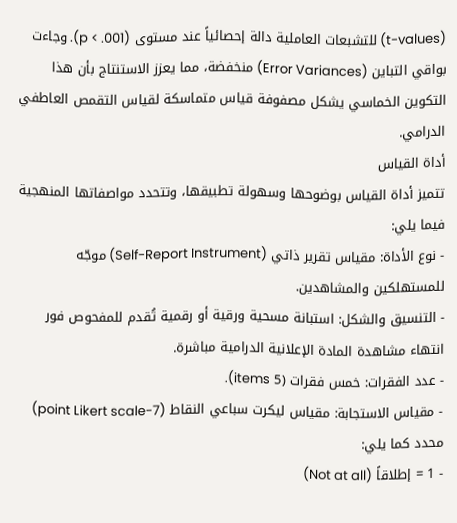(t-values) للتشبعات العاملية دالة إحصائياً عند مستوى (p < .001). وجاءت بواقي التباين (Error Variances) منخفضة، مما يعزز الاستنتاج بأن هذا التكوين الخماسي يشكل مصفوفة قياس متماسكة لقياس التقمص العاطفي الدرامي.
أداة القياس
تتميز أداة القياس بوضوحها وسهولة تطبيقها، وتتحدد مواصفاتها المنهجية فيما يلي:
- نوع الأداة: مقياس تقرير ذاتي (Self-Report Instrument) موجّه للمستهلكين والمشاهدين.
- التنسيق والشكل: استبانة مسحية ورقية أو رقمية تُقدم للمفحوص فور انتهاء مشاهدة المادة الإعلانية الدرامية مباشرة.
- عدد الفقرات: خمس فقرات (5 items).
- مقياس الاستجابة: مقياس ليكرت سباعي النقاط (7-point Likert scale) محدد كما يلي:
- 1 = إطلاقاً (Not at all)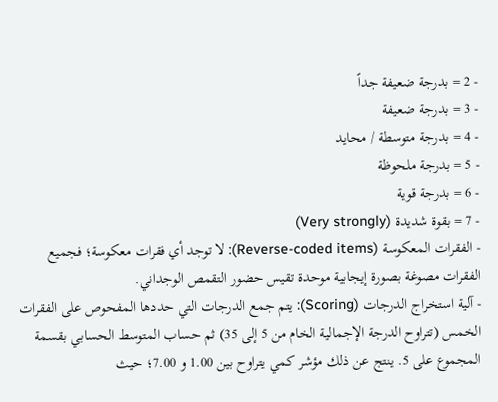- 2 = بدرجة ضعيفة جداً
- 3 = بدرجة ضعيفة
- 4 = بدرجة متوسطة / محايد
- 5 = بدرجة ملحوظة
- 6 = بدرجة قوية
- 7 = بقوة شديدة (Very strongly)
- الفقرات المعكوسة (Reverse-coded items): لا توجد أي فقرات معكوسة؛ فجميع الفقرات مصوغة بصورة إيجابية موحدة تقيس حضور التقمص الوجداني.
- آلية استخراج الدرجات (Scoring): يتم جمع الدرجات التي حددها المفحوص على الفقرات الخمس (تتراوح الدرجة الإجمالية الخام من 5 إلى 35) ثم حساب المتوسط الحسابي بقسمة المجموع على 5. ينتج عن ذلك مؤشر كمي يتراوح بين 1.00 و 7.00؛ حيث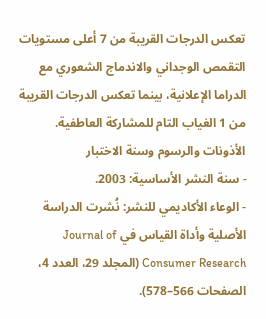تعكس الدرجات القريبة من 7 أعلى مستويات التقمص الوجداني والاندماج الشعوري مع الدراما الإعلانية، بينما تعكس الدرجات القريبة من 1 الغياب التام للمشاركة العاطفية.
الأذونات والرسوم وسنة الاختبار
- سنة النشر الأساسية: 2003.
- الوعاء الأكاديمي للنشر: نُشرت الدراسة الأصلية وأداة القياس في Journal of Consumer Research (المجلد 29، العدد 4، الصفحات 566–578).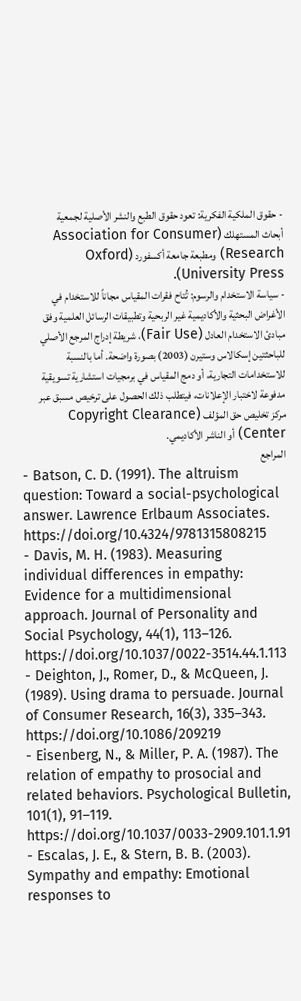- حقوق الملكية الفكرية: تعود حقوق الطبع والنشر الأصلية لجمعية أبحاث المستهلك (Association for Consumer Research) ومطبعة جامعة أكسفورد (Oxford University Press).
- سياسة الاستخدام والرسوم: تُتاح فقرات المقياس مجاناً للاستخدام في الأغراض البحثية والأكاديمية غير الربحية وتطبيقات الرسائل العلمية وفق مبادئ الاستخدام العادل (Fair Use)، شريطة إدراج المرجع الأصلي للباحثتين إسكالاس وستيرن (2003) بصورة واضحة. أما بالنسبة للاستخدامات التجارية، أو دمج المقياس في برمجيات استشارية تسويقية مدفوعة لاختبار الإعلانات، فيتطلب ذلك الحصول على ترخيص مسبق عبر مركز تخليص حق المؤلف (Copyright Clearance Center) أو الناشر الأكاديمي.
المراجع
- Batson, C. D. (1991). The altruism question: Toward a social-psychological answer. Lawrence Erlbaum Associates. https://doi.org/10.4324/9781315808215
- Davis, M. H. (1983). Measuring individual differences in empathy: Evidence for a multidimensional approach. Journal of Personality and Social Psychology, 44(1), 113–126. https://doi.org/10.1037/0022-3514.44.1.113
- Deighton, J., Romer, D., & McQueen, J. (1989). Using drama to persuade. Journal of Consumer Research, 16(3), 335–343. https://doi.org/10.1086/209219
- Eisenberg, N., & Miller, P. A. (1987). The relation of empathy to prosocial and related behaviors. Psychological Bulletin, 101(1), 91–119. https://doi.org/10.1037/0033-2909.101.1.91
- Escalas, J. E., & Stern, B. B. (2003). Sympathy and empathy: Emotional responses to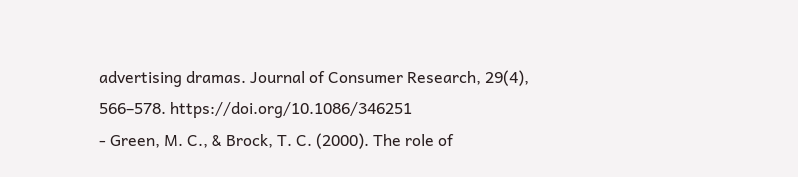advertising dramas. Journal of Consumer Research, 29(4), 566–578. https://doi.org/10.1086/346251
- Green, M. C., & Brock, T. C. (2000). The role of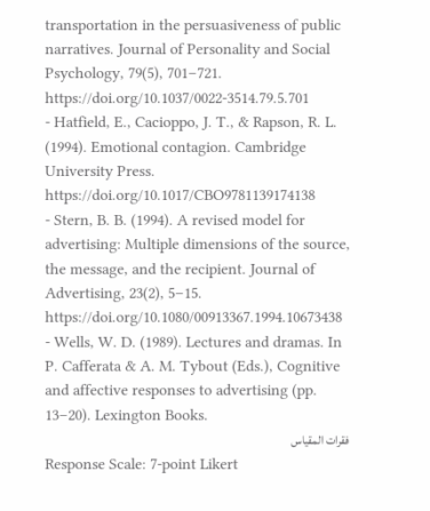transportation in the persuasiveness of public narratives. Journal of Personality and Social Psychology, 79(5), 701–721. https://doi.org/10.1037/0022-3514.79.5.701
- Hatfield, E., Cacioppo, J. T., & Rapson, R. L. (1994). Emotional contagion. Cambridge University Press. https://doi.org/10.1017/CBO9781139174138
- Stern, B. B. (1994). A revised model for advertising: Multiple dimensions of the source, the message, and the recipient. Journal of Advertising, 23(2), 5–15. https://doi.org/10.1080/00913367.1994.10673438
- Wells, W. D. (1989). Lectures and dramas. In P. Cafferata & A. M. Tybout (Eds.), Cognitive and affective responses to advertising (pp. 13–20). Lexington Books.
فقرات المقياس
Response Scale: 7-point Likert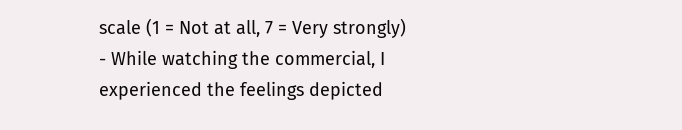scale (1 = Not at all, 7 = Very strongly)
- While watching the commercial, I experienced the feelings depicted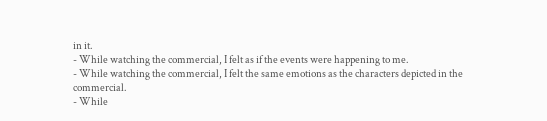in it.
- While watching the commercial, I felt as if the events were happening to me.
- While watching the commercial, I felt the same emotions as the characters depicted in the commercial.
- While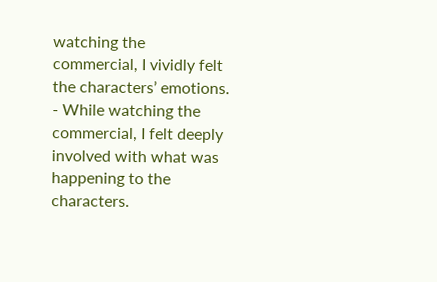watching the commercial, I vividly felt the characters’ emotions.
- While watching the commercial, I felt deeply involved with what was happening to the characters.